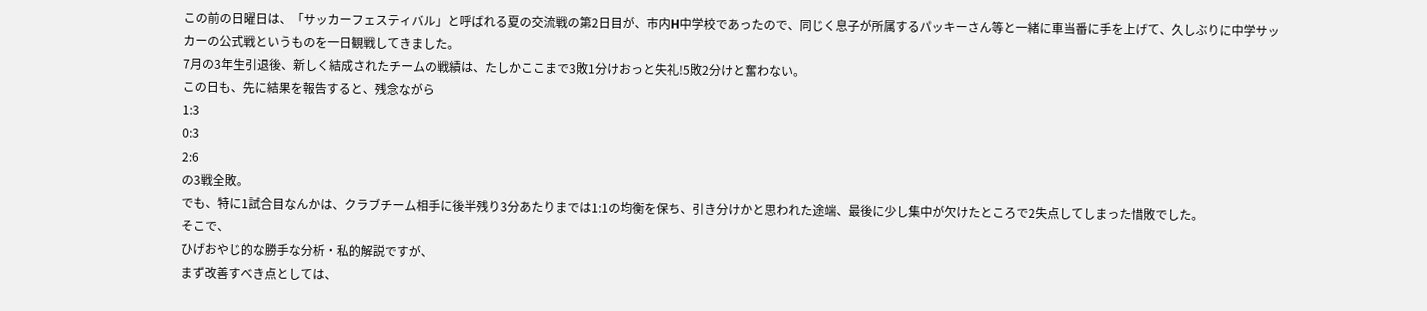この前の日曜日は、「サッカーフェスティバル」と呼ばれる夏の交流戦の第2日目が、市内H中学校であったので、同じく息子が所属するパッキーさん等と一緒に車当番に手を上げて、久しぶりに中学サッカーの公式戦というものを一日観戦してきました。
7月の3年生引退後、新しく結成されたチームの戦績は、たしかここまで3敗1分けおっと失礼!5敗2分けと奮わない。
この日も、先に結果を報告すると、残念ながら
1:3
0:3
2:6
の3戦全敗。
でも、特に1試合目なんかは、クラブチーム相手に後半残り3分あたりまでは1:1の均衡を保ち、引き分けかと思われた途端、最後に少し集中が欠けたところで2失点してしまった惜敗でした。
そこで、
ひげおやじ的な勝手な分析・私的解説ですが、
まず改善すべき点としては、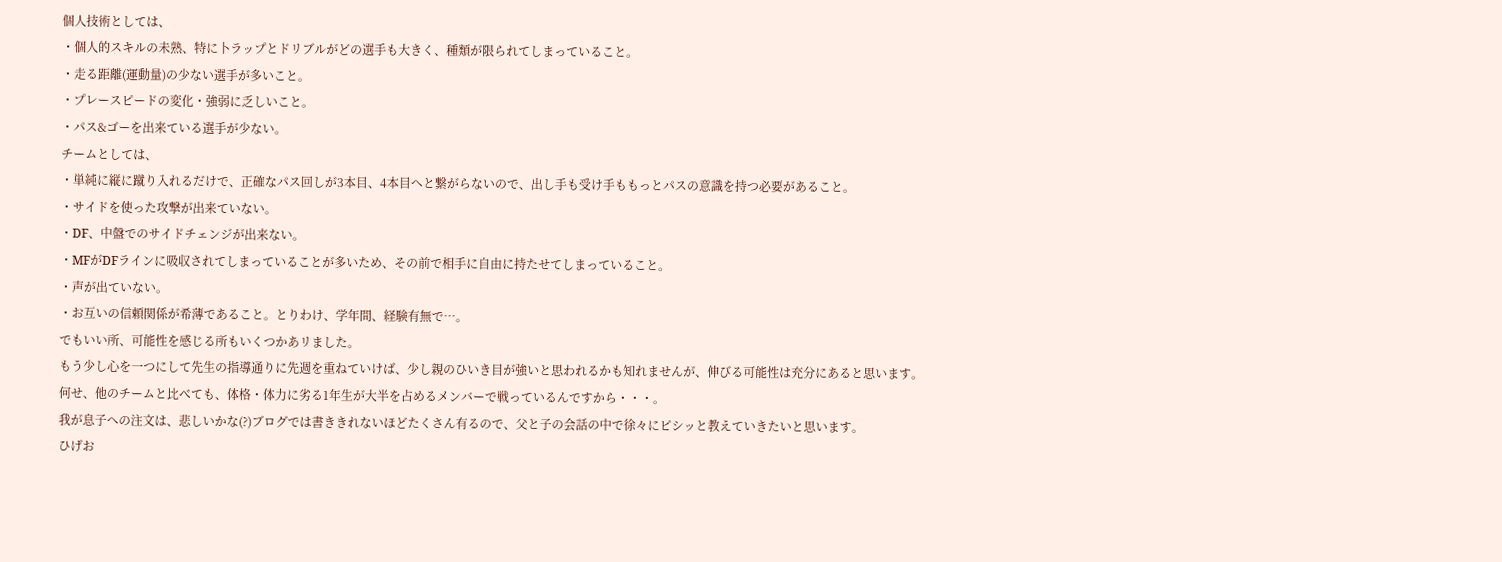個人技術としては、
・個人的スキルの未熟、特に卜ラップとドリブルがどの選手も大きく、種類が限られてしまっていること。
・走る距離(運動量)の少ない選手が多いこと。
・プレースピードの変化・強弱に乏しいこと。
・パス&ゴーを出来ている選手が少ない。
チームとしては、
・単純に縦に蹴り入れるだけで、正確なパス回しが3本目、4本目へと繋がらないので、出し手も受け手ももっとパスの意識を持つ必要があること。
・サイドを使った攻撃が出来ていない。
・DF、中盤でのサイドチェンジが出来ない。
・MFがDFラインに吸収されてしまっていることが多いため、その前で相手に自由に持たせてしまっていること。
・声が出ていない。
・お互いの信頼関係が希薄であること。とりわけ、学年間、経験有無で…。
でもいい所、可能性を感じる所もいくつかあリました。
もう少し心を一つにして先生の指導通りに先週を重ねていけば、少し親のひいき目が強いと思われるかも知れませんが、伸びる可能性は充分にあると思います。
何せ、他のチームと比べても、体格・体力に劣る1年生が大半を占めるメンバーで戦っているんですから・・・。
我が息子への注文は、悲しいかな(?)ブログでは書ききれないほどたくさん有るので、父と子の会話の中で徐々にピシッと教えていきたいと思います。
ひげお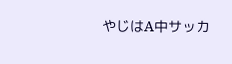やじはA中サッカ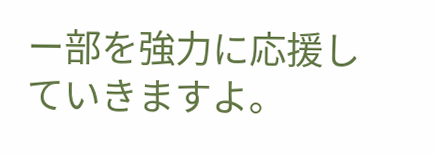ー部を強力に応援していきますよ。